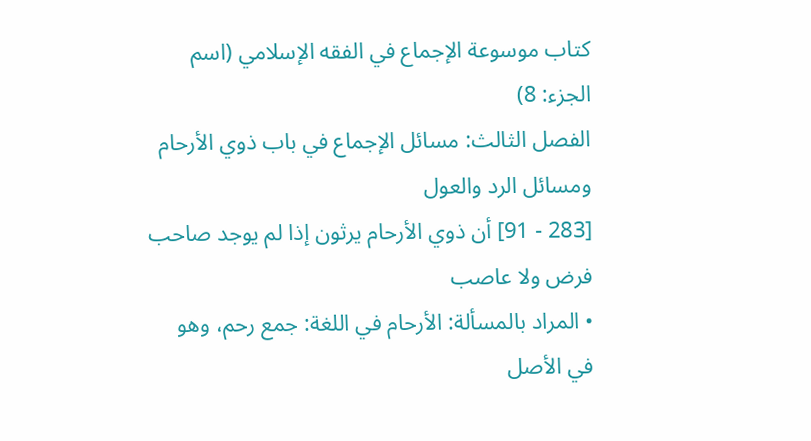كتاب موسوعة الإجماع في الفقه الإسلامي (اسم الجزء: 8)
الفصل الثالث: مسائل الإجماع في باب ذوي الأرحام ومسائل الرد والعول
[283 - 91] أن ذوي الأرحام يرثون إذا لم يوجد صاحب فرض ولا عاصب
• المراد بالمسألة: الأرحام في اللغة: جمع رحم، وهو في الأصل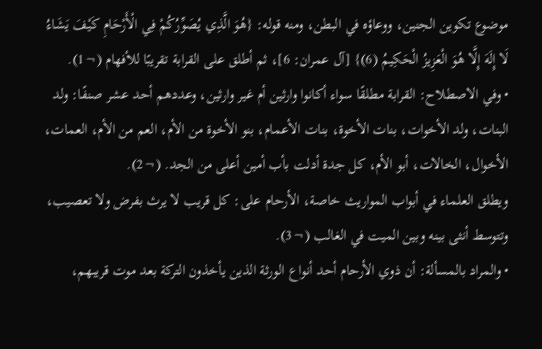موضوع تكوين الجنين، ووعاؤه في البطن، ومنه قوله: {هُوَ الَّذِي يُصَوِّرُكُمْ فِي الْأَرْحَامِ كَيْفَ يَشَاءُ لَا إِلَهَ إِلَّا هُوَ الْعَزِيزُ الْحَكِيمُ (6)} [آل عمران: 6]، ثم أطلق على القرابة تقريبًا للأفهام (¬1).
• وفي الاصطلاح: القرابة مطلقًا سواء أكانوا وارثين أم غير وارثين، وعددهم أحد عشر صنفًا: ولد البنات، ولد الأخوات، بنات الأخوة، بنات الأعمام، بنو الأخوة من الأم، العم من الأم، العمات، الأخوال، الخالات، أبو الأم، كل جدة أدلت بأب أمين أعلى من الجد. (¬2).
ويطلق العلماء في أبواب المواريث خاصة، الأرحام على: كل قريب لا يرث بفرض ولا تعصيب، وتتوسط أنثى بينه وبين الميت في الغالب (¬3).
• والمراد بالمسألة: أن ذوي الأرحام أحد أنواع الورثة الذين يأخذون التركة بعد موت قريبهم،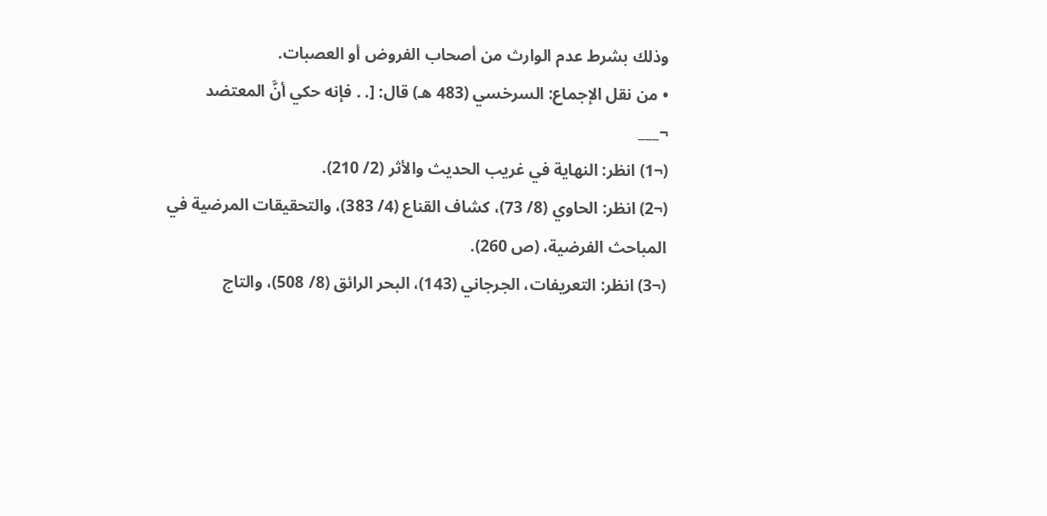وذلك بشرط عدم الوارث من أصحاب الفروض أو العصبات.
• من نقل الإجماع: السرخسي (483 هـ) قال: [. . فإنه حكي أنَّ المعتضد
¬___
(¬1) انظر: النهاية في غريب الحديث والأثر (2/ 210).
(¬2) انظر: الحاوي (8/ 73)، كشاف القناع (4/ 383)، والتحقيقات المرضية في المباحث الفرضية، (ص 260).
(¬3) انظر: التعريفات، الجرجاني (143)، البحر الرائق (8/ 508)، والتاج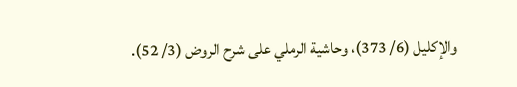والإكليل (6/ 373)، وحاشية الرملي على شرح الروض (3/ 52).